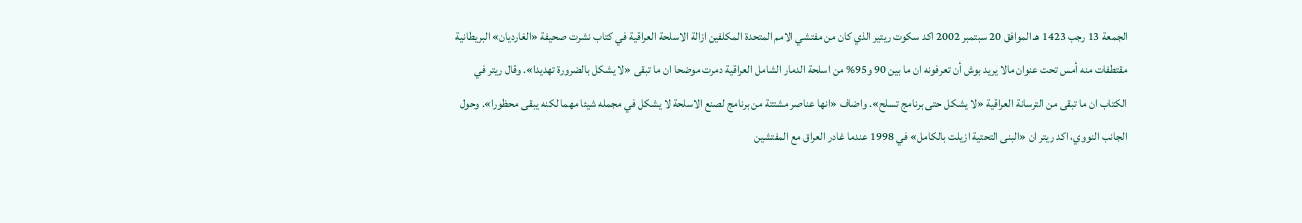الجمعة 13 رجب 1423 هـ الموافق 20 سبتمبر 2002 اكد سكوت ريتير الذي كان من مفتشي الامم المتحدة المكلفين ازالة الاسلحة العراقية في كتاب نشرت صحيفة «الغارديان» البريطانية مقتطفات منه أمس تحت عنوان مالا يريد بوش أن تعرفونه ان ما بين 90 و95% من اسلحة الدمار الشامل العراقية دمرت موضحا ان ما تبقى «لا يشكل بالضرورة تهديدا». وقال ريتر في الكتاب ان ما تبقى من الترسانة العراقية «لا يشكل حتى برنامج تسلح». واضاف «انها عناصر مشتتة من برنامج لصنع الاسلحة لا يشكل في مجمله شيئا مهما لكنه يبقى محظورا». وحول الجانب النووي، اكد ريتر ان «البنى التحتية ازيلت بالكامل» في 1998 عندما غادر العراق مع المفتشين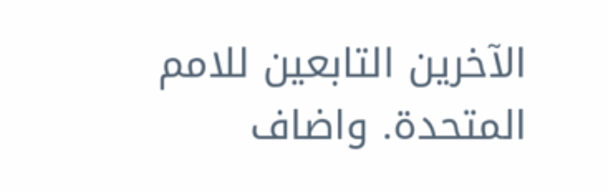الآخرين التابعين للامم المتحدة. واضاف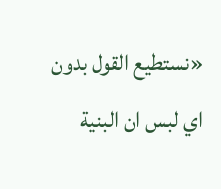«نستطيع القول بدون اي لبس ان البنية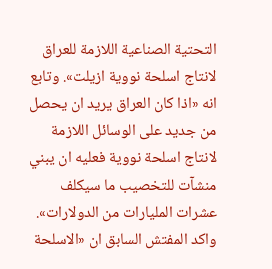التحتية الصناعية اللازمة للعراق لانتاج اسلحة نووية ازيلت». وتابع انه «اذا كان العراق يريد ان يحصل من جديد على الوسائل اللازمة لانتاج اسلحة نووية فعليه ان يبني منشآت للتخصيب ما سيكلف عشرات المليارات من الدولارات». واكد المفتش السابق ان «الاسلحة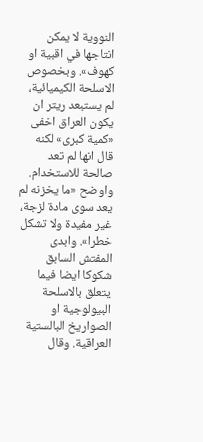النووية لا يمكن انتاجها في اقبية او كهوف». وبخصوص الاسلحة الكيميائية، لم يستبعد ريتر ان يكون العراق اخفى «كمية كبرى» لكنه قال انها لم تعد صالحة للاستخدام. واوضح «ما يخزنه لم يعد سوى مادة لزجة، غير مفيدة ولا تشكل خطرا». وابدى المفتش السابق شكوكا ايضا فيما يتعلق بالاسلحة البيولوجية او الصواريخ البالستية العراقية. وقال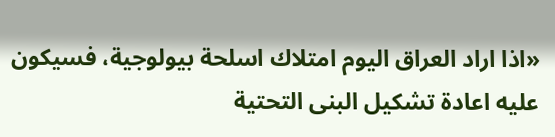«اذا اراد العراق اليوم امتلاك اسلحة بيولوجية، فسيكون عليه اعادة تشكيل البنى التحتية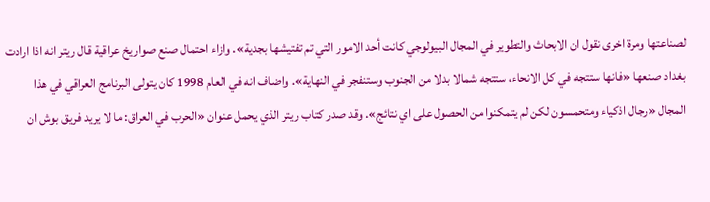لصناعتها ومرة اخرى نقول ان الابحاث والتطوير في المجال البيولوجي كانت أحد الامور التي تم تفتيشها بجدية». وازاء احتمال صنع صواريخ عراقية قال ريتر انه اذا ارادت بغداد صنعها «فانها ستتجه في كل الانحاء، ستتجه شمالا بدلا من الجنوب وستنفجر في النهاية». واضاف انه في العام 1998 كان يتولى البرنامج العراقي في هذا المجال «رجال اذكياء ومتحمسون لكن لم يتمكنوا من الحصول على اي نتائج». وقد صدر كتاب ريتر الذي يحمل عنوان «الحرب في العراق: ما لا يريد فريق بوش ان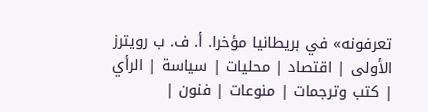تعرفونه» في بريطانيا مؤخرا. أ. ف. ب رويترز الأولى | اقتصاد | محليات | سياسة | الرأي | كتب وترجمات | منوعات | فنون |